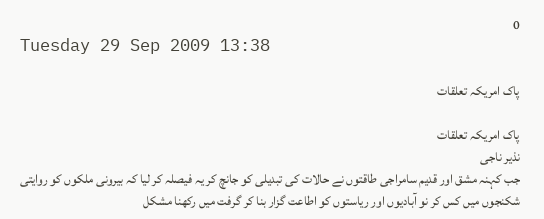0
Tuesday 29 Sep 2009 13:38

پاک امریکہ تعلقات

پاک امریکہ تعلقات
نذیر ناجی
جب کہنہ مشق اور قدیم سامراجی طاقتوں نے حالات کی تبدیلی کو جانچ کر یہ فیصلہ کر لیا کہ بیرونی ملکوں کو روایتی شکنجوں میں کس کر نو آبادیوں اور ریاستوں کو اطاعت گزار بنا کر گرفت میں رکھنا مشکل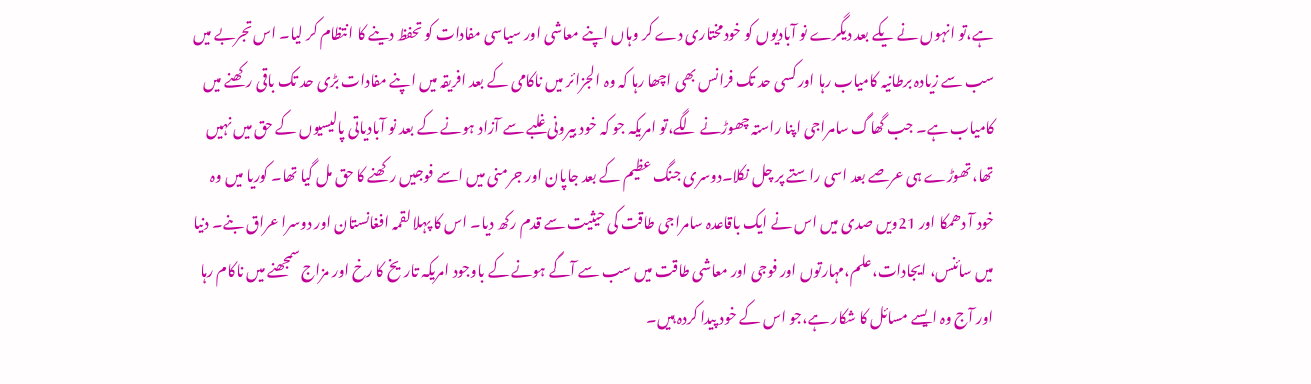ہے،تو انہوں نے یکے بعد دیگرے نو آبادیوں کو خودمختاری دے کر وہاں اپنے معاشی اور سیاسی مفادات کو تحفظ دینے کا انتظام کر لیا۔ اس تجربے میں سب سے زیادہ برطانیہ کامیاب رہا اور کسی حد تک فرانس بھی اچھا رہا کہ وہ الجزائر میں ناکامی کے بعد افریقہ میں اپنے مفادات بڑی حد تک باقی رکھنے میں کامیاب ہے۔ جب گھاگ سامراجی اپنا راستہ چھوڑنے لگے،تو امریکہ جو کہ خود بیرونی غلبے سے آزاد ہونے کے بعد نو آبادیاتی پالیسیوں کے حق میں نہیں تھا،تھوڑے ہی عرصے بعد اسی راستے پر چل نکلا۔دوسری جنگ عظیم کے بعد جاپان اور جرمنی میں اسے فوجیں رکھنے کا حق مل گیا تھا۔ کوریا میں وہ خود آ دھمکا اور 21ویں صدی میں اس نے ایک باقاعدہ سامراجی طاقت کی حیثیت سے قدم رکھ دیا۔ اس کا پہلا لقمہ افغانستان اور دوسرا عراق بنے۔ دنیا میں سائنس، ایجادات،علم،مہارتوں اور فوجی اور معاشی طاقت میں سب سے آگے ہونے کے باوجود امریکہ تاریخ کا رخ اور مزاج سمجھنے میں ناکام رہا اور آج وہ ایسے مسائل کا شکار ہے،جو اس کے خود پیدا کردہ ہیں۔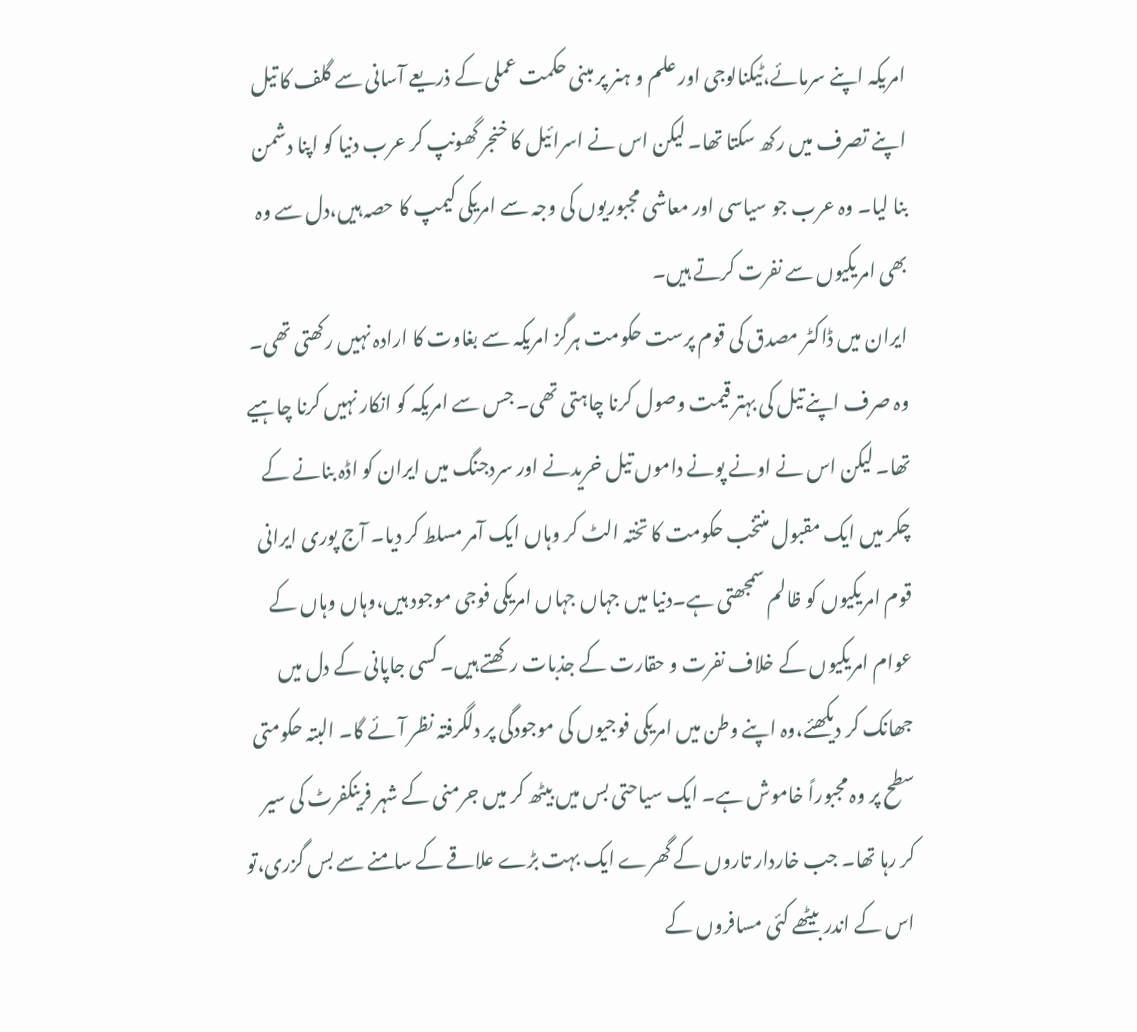امریکہ اپنے سرمائے،ٹیکنالوجی اور علم و ہنر پر مبنی حکمت عملی کے ذریعے آسانی سے گلف کا تیل اپنے تصرف میں رکھ سکتا تھا۔ لیکن اس نے اسرائیل کا خنجر گھونپ کر عرب دنیا کو اپنا دشمن بنا لیا۔ وہ عرب جو سیاسی اور معاشی مجبوریوں کی وجہ سے امریکی کیمپ کا حصہ ہیں،دل سے وہ بھی امریکیوں سے نفرت کرتے ہیں۔
ایران میں ڈاکٹر مصدق کی قوم پرست حکومت ہرگز امریکہ سے بغاوت کا ارادہ نہیں رکھتی تھی۔ وہ صرف اپنے تیل کی بہتر قیمت وصول کرنا چاہتی تھی۔ جس سے امریکہ کو انکار نہیں کرنا چاہیے تھا۔ لیکن اس نے اونے پونے داموں تیل خریدنے اور سردجنگ میں ایران کو اڈہ بنانے کے چکر میں ایک مقبول منتخب حکومت کا تختہ الٹ کر وہاں ایک آمر مسلط کر دیا۔ آج پوری ایرانی قوم امریکیوں کو ظالم سمجھتی ہے۔دنیا میں جہاں جہاں امریکی فوجی موجود ہیں،وہاں وہاں کے عوام امریکیوں کے خلاف نفرت و حقارت کے جذبات رکھتے ہیں۔ کسی جاپانی کے دل میں جھانک کر دیکھئے،وہ اپنے وطن میں امریکی فوجیوں کی موجودگی پر دلگرفتہ نظر آئے گا۔ البتہ حکومتی سطح پر وہ مجبوراً خاموش ہے۔ ایک سیاحتی بس میں بیٹھ کر میں جرمنی کے شہر فرینکفرٹ کی سیر کر رہا تھا۔ جب خاردار تاروں کے گھرے ایک بہت بڑے علاقے کے سامنے سے بس گزری،تو اس کے اندر بیٹھے کئی مسافروں کے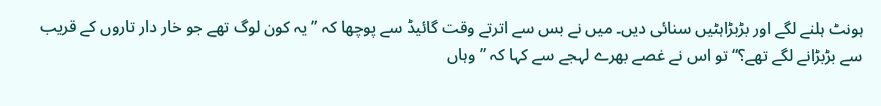ہونٹ ہلنے لگے اور بڑبڑاہٹیں سنائی دیں۔ میں نے بس سے اترتے وقت گائیڈ سے پوچھا کہ ”یہ کون لوگ تھے جو خار دار تاروں کے قریب سے بڑبڑانے لگے تھے؟“ تو اس نے غصے بھرے لہجے سے کہا کہ ”وہاں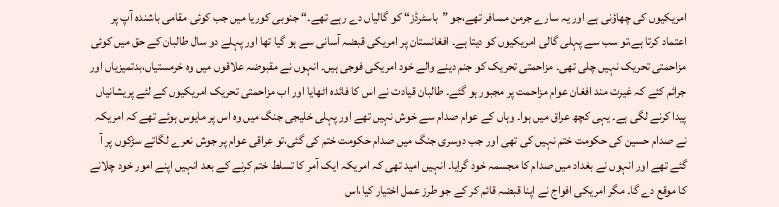امریکیوں کی چھاؤنی ہے اور یہ سارے جرمن مسافر تھے،جو ”باسٹرڈز“ کو گالیاں دے رہے تھے۔“ جنوبی کوریا میں جب کوئی مقامی باشندہ آپ پر اعتماد کرتا ہے،تو سب سے پہلی گالی امریکیوں کو دیتا ہے۔ افغانستان پر امریکی قبضہ آسانی سے ہو گیا تھا اور پہلے دو سال طالبان کے حق میں کوئی مزاحمتی تحریک نہیں چلی تھی۔ مزاحمتی تحریک کو جنم دینے والے خود امریکی فوجی ہیں۔ انہوں نے مقبوضہ علاقوں میں وہ خرمستیاں،بدتمیزیاں اور جرائم کئے کہ غیرت مند افغان عوام مزاحمت پر مجبور ہو گئے۔ طالبان قیادت نے اس کا فائدہ اٹھایا اور اب مزاحمتی تحریک امریکیوں کے لئے پریشانیاں پیدا کرنے لگی ہے۔ یہی کچھ عراق میں ہوا۔ وہاں کے عوام صدام سے خوش نہیں تھے اور پہلی خلیجی جنگ میں وہ اس پر مایوس ہوئے تھے کہ امریکہ نے صدام حسین کی حکومت ختم نہیں کی تھی اور جب دوسری جنگ میں صدام حکومت ختم کی گئی،تو عراقی عوام پر جوش نعرے لگاتے سڑکوں پر آ گئے تھے اور انہوں نے بغداد میں صدام کا مجسمہ خود گرایا۔ انہیں امید تھی کہ امریکہ ایک آمر کا تسلط ختم کرنے کے بعد انہیں اپنے امور خود چلانے کا موقع دے گا۔ مگر امریکی افواج نے اپنا قبضہ قائم کر کے جو طرز عمل اختیار کیا،اس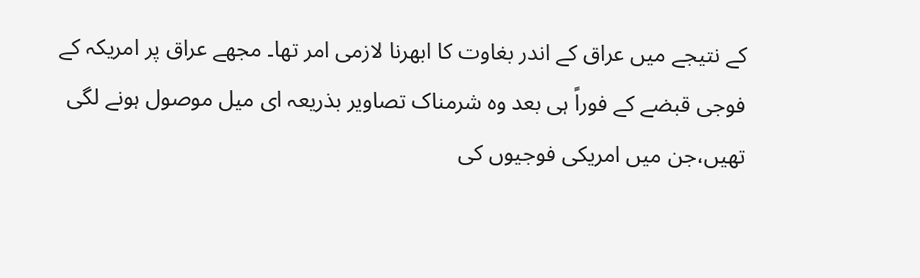کے نتیجے میں عراق کے اندر بغاوت کا ابھرنا لازمی امر تھا۔ مجھے عراق پر امریکہ کے فوجی قبضے کے فوراً ہی بعد وہ شرمناک تصاویر بذریعہ ای میل موصول ہونے لگی تھیں،جن میں امریکی فوجیوں کی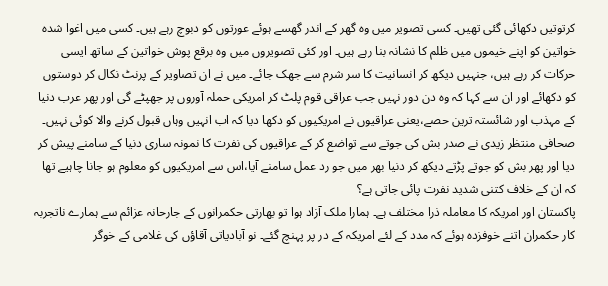کرتوتیں دکھائی گئی تھیں۔ کسی تصویر میں وہ گھر کے اندر گھسے ہوئے عورتوں کو دبوچ رہے ہیں۔ کسی میں اغوا شدہ خواتین کو اپنے خیموں میں ظلم کا نشانہ بنا رہے ہیں۔ اور کئی تصویروں میں وہ برقع پوش خواتین کے ساتھ ایسی حرکات کر رہے ہیں، جنہیں دیکھ کر انسانیت کا سر شرم سے جھک جائے۔ میں نے ان تصاویر کے پرنٹ نکال کر دوستوں کو دکھائے اور ان سے کہا کہ وہ دن دور نہیں جب عراقی قوم پلٹ کر امریکی حملہ آوروں پر جھپٹے گی اور پھر عرب دنیا کے مہذب اور شائستہ ترین حصے،یعنی عراقیوں نے امریکیوں کو دکھا دیا کہ اب انہیں وہاں قبول کرنے والا کوئی نہیں۔ صحافی منتظر زیدی نے صدر بش کی جوتے سے تواضع کر کے عراقیوں کی نفرت کا نمونہ ساری دنیا کے سامنے پیش کر دیا اور پھر بش کو جوتے پڑتے دیکھ کر دنیا بھر میں جو رد عمل سامنے آیا،اس سے امریکیوں کو معلوم ہو جانا چاہیے تھا کہ ان کے خلاف کتنی شدید نفرت پائی جاتی ہے؟
پاکستان اور امریکہ کا معاملہ ذرا مختلف ہے۔ ہمارا ملک آزاد ہوا تو بھارتی حکمرانوں کے جارحانہ عزائم سے ہمارے ناتجربہ کار حکمران اتنے خوفزدہ ہوئے کہ مدد کے لئے امریکہ کے در پر پہنچ گئے۔ نو آبادیاتی آقاؤں کی غلامی کے خوگر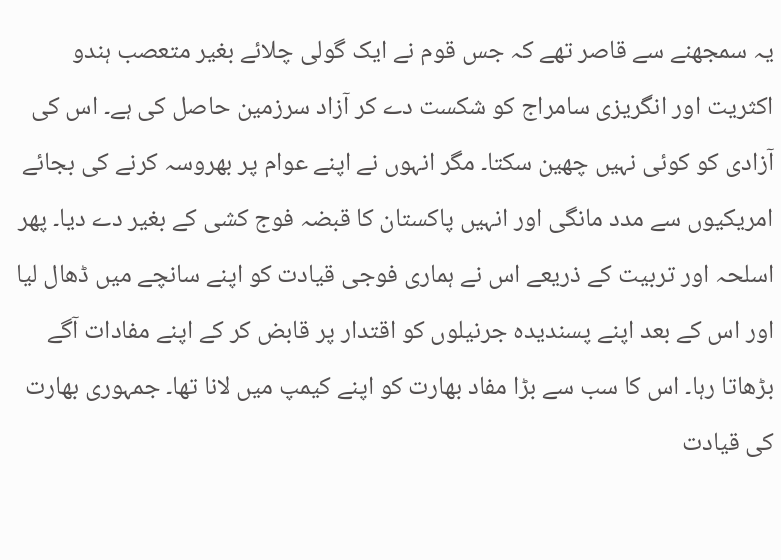یہ سمجھنے سے قاصر تھے کہ جس قوم نے ایک گولی چلائے بغیر متعصب ہندو اکثریت اور انگریزی سامراج کو شکست دے کر آزاد سرزمین حاصل کی ہے۔ اس کی آزادی کو کوئی نہیں چھین سکتا۔ مگر انہوں نے اپنے عوام پر بھروسہ کرنے کی بجائے امریکیوں سے مدد مانگی اور انہیں پاکستان کا قبضہ فوج کشی کے بغیر دے دیا۔ پھر اسلحہ اور تربیت کے ذریعے اس نے ہماری فوجی قیادت کو اپنے سانچے میں ڈھال لیا اور اس کے بعد اپنے پسندیدہ جرنیلوں کو اقتدار پر قابض کر کے اپنے مفادات آگے بڑھاتا رہا۔ اس کا سب سے بڑا مفاد بھارت کو اپنے کیمپ میں لانا تھا۔ جمہوری بھارت کی قیادت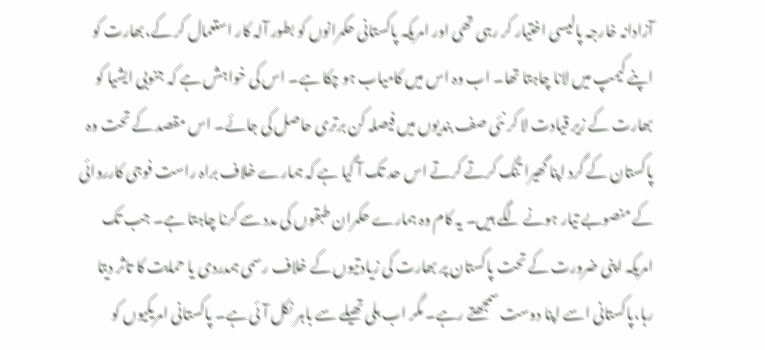آزادانہ خارجہ پالیسی اختیار کر رہی تھی اور امریکہ پاکستانی حکمرانوں کو بطور آلہ کار استعمال کر کے،بھارت کو اپنے کیمپ میں لانا چاہتا تھا۔ اب وہ اس میں کامیاب ہو چکا ہے۔ اس کی خواہش ہے کہ جنوبی ایشیا کو بھارت کے زیر قیادت لا کر نئی صف بندیوں میں فیصلہ کن برتری حاصل کی جائے۔ اس مقصد کے تحت وہ پاکستان کے گرد اپنا گھیرا تنگ کرتے کرتے اس حد تک آ گیا ہے کہ ہمارے خلاف براہ راست فوجی کارروائی کے منصوبے تیار ہونے لگے ہیں۔ یہ کام وہ ہمارے حکمران طبقوں کی مدد سے کرنا چاہتا ہے۔ جب تک امریکہ اپنی ضرورت کے تحت پاکستان پر بھارت کی زیادتیوں کے خلاف رسمی ہمدردی یا حمایت کا تاثر دیتا رہا،پاکستانی اسے اپنا دوست سمجھتے رہے۔ مگر اب بلی تھیلے سے باہر نکل آئی ہے۔ پاکستانی امریکیوں کو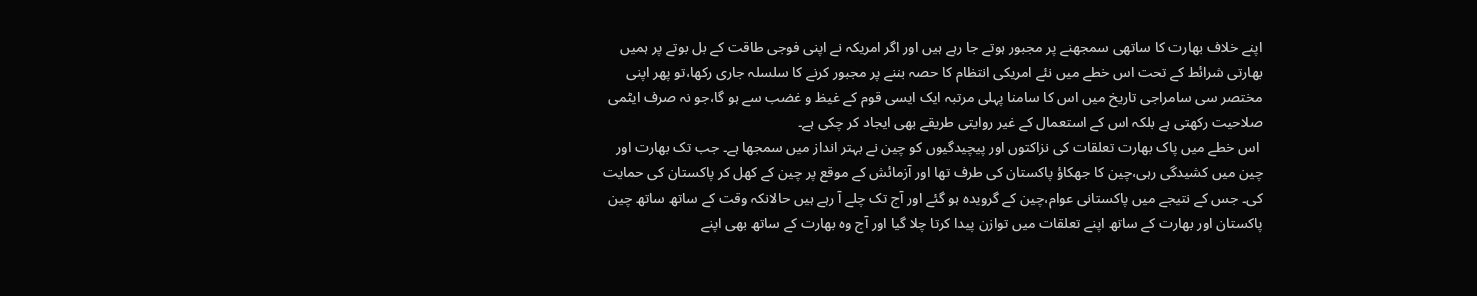اپنے خلاف بھارت کا ساتھی سمجھنے پر مجبور ہوتے جا رہے ہیں اور اگر امریکہ نے اپنی فوجی طاقت کے بل بوتے پر ہمیں بھارتی شرائط کے تحت اس خطے میں نئے امریکی انتظام کا حصہ بننے پر مجبور کرنے کا سلسلہ جاری رکھا،تو پھر اپنی مختصر سی سامراجی تاریخ میں اس کا سامنا پہلی مرتبہ ایک ایسی قوم کے غیظ و غضب سے ہو گا،جو نہ صرف ایٹمی صلاحیت رکھتی ہے بلکہ اس کے استعمال کے غیر روایتی طریقے بھی ایجاد کر چکی ہے۔
 اس خطے میں پاک بھارت تعلقات کی نزاکتوں اور پیچیدگیوں کو چین نے بہتر انداز میں سمجھا ہے۔ جب تک بھارت اور چین میں کشیدگی رہی،چین کا جھکاؤ پاکستان کی طرف تھا اور آزمائش کے موقع پر چین کے کھل کر پاکستان کی حمایت کی۔ جس کے نتیجے میں پاکستانی عوام،چین کے گرویدہ ہو گئے اور آج تک چلے آ رہے ہیں حالانکہ وقت کے ساتھ ساتھ چین پاکستان اور بھارت کے ساتھ اپنے تعلقات میں توازن پیدا کرتا چلا گیا اور آج وہ بھارت کے ساتھ بھی اپنے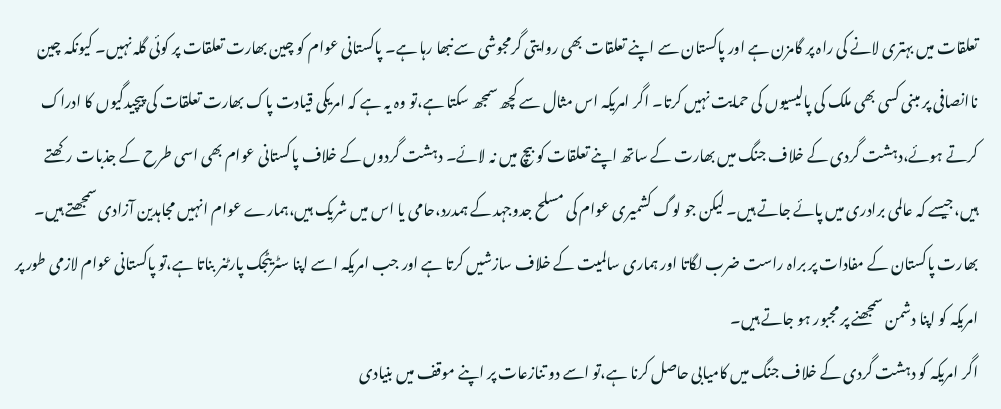تعلقات میں بہتری لانے کی راہ پر گامزن ہے اور پاکستان سے اپنے تعلقات بھی روایتی گرمجوشی سے نبھا رہا ہے۔ پاکستانی عوام کو چین بھارت تعلقات پر کوئی گلہ نہیں۔ کیونکہ چین ناانصافی پر مبنی کسی بھی ملک کی پالیسیوں کی حمایت نہیں کرتا۔ اگر امریکہ اس مثال سے کچھ سمجھ سکتا ہے،تو وہ یہ ہے کہ امریکی قیادت پاک بھارت تعلقات کی پیچیدگیوں کا ادراک کرتے ہوئے،دہشت گردی کے خلاف جنگ میں بھارت کے ساتھ اپنے تعلقات کو بیچ میں نہ لائے۔ دہشت گردوں کے خلاف پاکستانی عوام بھی اسی طرح کے جذبات رکھتے ہیں،جیسے کہ عالمی برادری میں پائے جاتے ہیں۔ لیکن جو لوگ کشمیری عوام کی مسلح جدوجہد کے ہمدرد،حامی یا اس میں شریک ہیں،ہمارے عوام انہیں مجاہدین آزادی سمجھتے ہیں۔ بھارت پاکستان کے مفادات پر براہ راست ضرب لگاتا اور ہماری سالمیت کے خلاف سازشیں کرتا ہے اور جب امریکہ اسے اپنا سٹریٹجک پارٹنر بناتا ہے،تو پاکستانی عوام لازمی طور پر امریکہ کو اپنا دشمن سمجھنے پر مجبور ہو جاتے ہیں۔
اگر امریکہ کو دہشت گردی کے خلاف جنگ میں کامیابی حاصل کرنا ہے،تو اسے دو تنازعات پر اپنے موقف میں بنیادی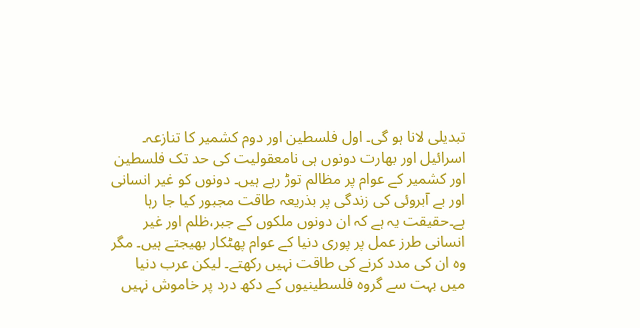تبدیلی لانا ہو گی۔ اول فلسطین اور دوم کشمیر کا تنازعہ۔ اسرائیل اور بھارت دونوں ہی نامعقولیت کی حد تک فلسطین اور کشمیر کے عوام پر مظالم توڑ رہے ہیں۔ دونوں کو غیر انسانی اور بے آبروئی کی زندگی پر بذریعہ طاقت مجبور کیا جا رہا ہے۔حقیقت یہ ہے کہ ان دونوں ملکوں کے جبر،ظلم اور غیر انسانی طرز عمل پر پوری دنیا کے عوام پھٹکار بھیجتے ہیں۔ مگر وہ ان کی مدد کرنے کی طاقت نہیں رکھتے۔ لیکن عرب دنیا میں بہت سے گروہ فلسطینیوں کے دکھ درد پر خاموش نہیں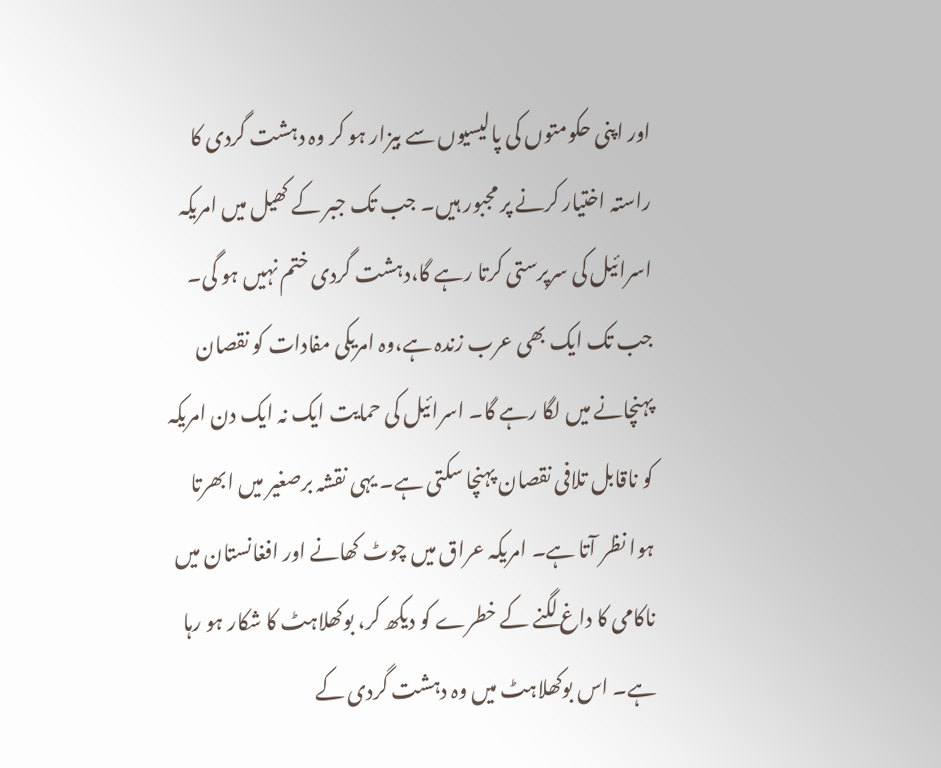اور اپنی حکومتوں کی پالیسیوں سے بیزار ہو کر وہ دہشت گردی کا راستہ اختیار کرنے پر مجبور ہیں۔ جب تک جبر کے کھیل میں امریکہ اسرائیل کی سرپرستی کرتا رہے گا،دہشت گردی ختم نہیں ہو گی۔ جب تک ایک بھی عرب زندہ ہے،وہ امریکی مفادات کو نقصان پہنچانے میں لگا رہے گا۔ اسرائیل کی حمایت ایک نہ ایک دن امریکہ کو ناقابل تلافی نقصان پہنچا سکتی ہے۔ یہی نقشہ برصغیر میں ابھرتا ہوا نظر آتا ہے۔ امریکہ عراق میں چوٹ کھانے اور افغانستان میں ناکامی کا داغ لگنے کے خطرے کو دیکھ کر، بوکھلاہٹ کا شکار ہو رہا ہے۔ اس بوکھلاہٹ میں وہ دہشت گردی کے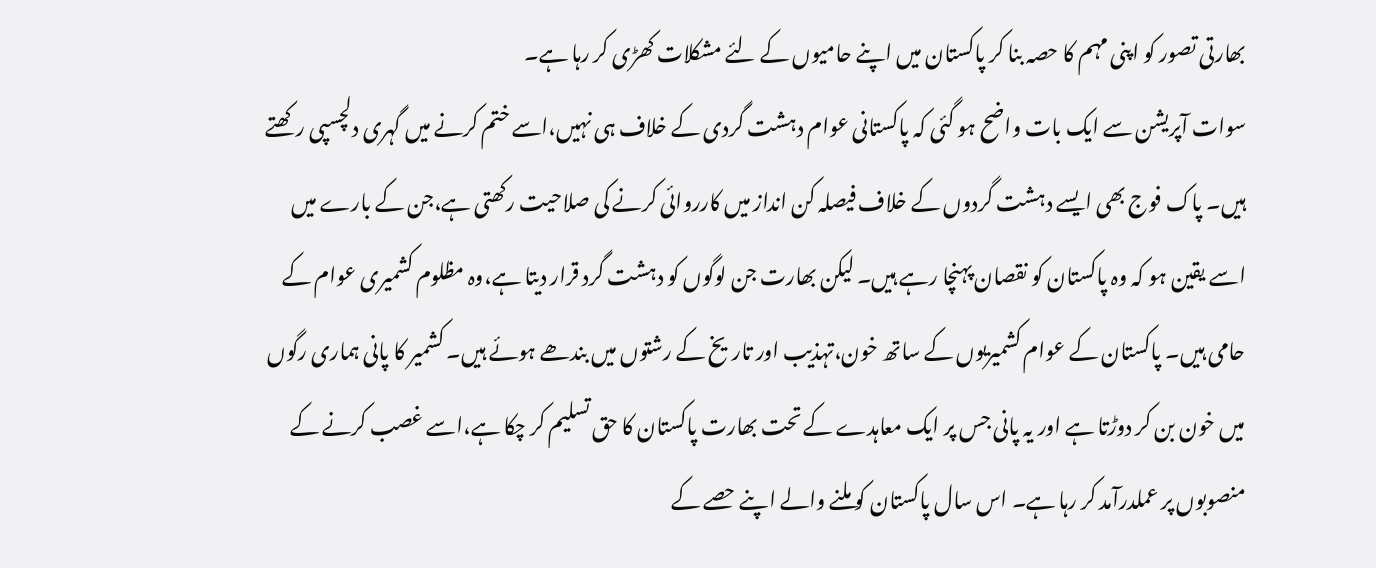بھارتی تصور کو اپنی مہم کا حصہ بنا کر پاکستان میں اپنے حامیوں کے لئے مشکلات کھڑی کر رہا ہے۔
سوات آپریشن سے ایک بات واضح ہو گئی کہ پاکستانی عوام دہشت گردی کے خلاف ہی نہیں،اسے ختم کرنے میں گہری دلچسپی رکھتے ہیں۔ پاک فوج بھی ایسے دہشت گردوں کے خلاف فیصلہ کن انداز میں کارروائی کرنے کی صلاحیت رکھتی ہے،جن کے بارے میں اسے یقین ہو کہ وہ پاکستان کو نقصان پہنچا رہے ہیں۔ لیکن بھارت جن لوگوں کو دہشت گرد قرار دیتا ہے،وہ مظلوم کشمیری عوام کے حامی ہیں۔ پاکستان کے عوام کشمیریوں کے ساتھ خون،تہذیب اور تاریخ کے رشتوں میں بندھے ہوئے ہیں۔ کشمیر کا پانی ہماری رگوں میں خون بن کر دوڑتا ہے اور یہ پانی جس پر ایک معاہدے کے تحت بھارت پاکستان کا حق تسلیم کر چکا ہے،اسے غصب کرنے کے منصوبوں پر عملدرآمد کر رہا ہے۔ اس سال پاکستان کو ملنے والے اپنے حصے کے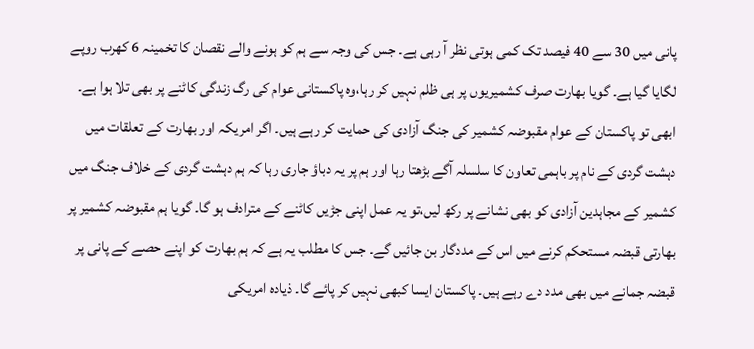پانی میں 30 سے 40 فیصد تک کمی ہوتی نظر آ رہی ہے۔ جس کی وجہ سے ہم کو ہونے والے نقصان کا تخمینہ 6 کھرب روپے لگایا گیا ہے۔ گویا بھارت صرف کشمیریوں پر ہی ظلم نہیں کر رہا،وہ پاکستانی عوام کی رگ زندگی کاٹنے پر بھی تلا ہوا ہے۔ ابھی تو پاکستان کے عوام مقبوضہ کشمیر کی جنگ آزادی کی حمایت کر رہے ہیں۔ اگر امریکہ اور بھارت کے تعلقات میں دہشت گردی کے نام پر باہمی تعاون کا سلسلہ آگے بڑھتا رہا اور ہم پر یہ دباؤ جاری رہا کہ ہم دہشت گردی کے خلاف جنگ میں کشمیر کے مجاہدین آزادی کو بھی نشانے پر رکھ لیں،تو یہ عمل اپنی جڑیں کاٹنے کے مترادف ہو گا۔ گویا ہم مقبوضہ کشمیر پر بھارتی قبضہ مستحکم کرنے میں اس کے مددگار بن جائیں گے۔ جس کا مطلب یہ ہے کہ ہم بھارت کو اپنے حصے کے پانی پر قبضہ جمانے میں بھی مدد دے رہے ہیں۔ پاکستان ایسا کبھی نہیں کر پائے گا۔ ذیادہ امریکی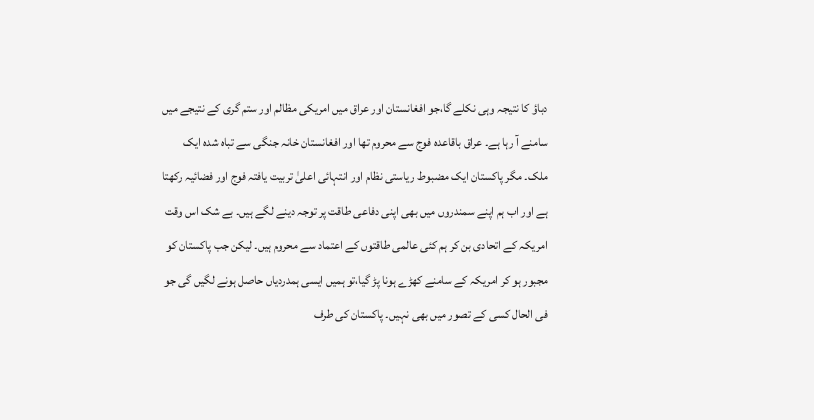دباؤ کا نتیجہ وہی نکلے گا،جو افغانستان اور عراق میں امریکی مظالم اور ستم گری کے نتیجے میں سامنے آ رہا ہے۔ عراق باقاعدہ فوج سے محروم تھا اور افغانستان خانہ جنگی سے تباہ شدہ ایک ملک۔ مگر پاکستان ایک مضبوط ریاستی نظام اور انتہائی اعلیٰ تربیت یافتہ فوج اور فضائیہ رکھتا ہے اور اب ہم اپنے سمندروں میں بھی اپنی دفاعی طاقت پر توجہ دینے لگے ہیں۔ بے شک اس وقت امریکہ کے اتحادی بن کر ہم کئی عالمی طاقتوں کے اعتماد سے محروم ہیں۔ لیکن جب پاکستان کو مجبور ہو کر امریکہ کے سامنے کھڑے ہونا پڑ گیا،تو ہمیں ایسی ہمدردیاں حاصل ہونے لگیں گی جو فی الحال کسی کے تصور میں بھی نہیں۔ پاکستان کی طرف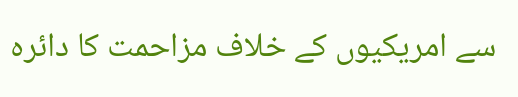سے امریکیوں کے خلاف مزاحمت کا دائرہ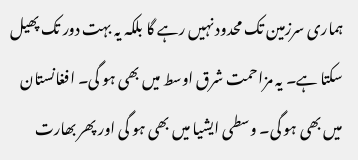ہماری سرزمین تک محدود نہیں رہے گا بلکہ یہ بہت دور تک پھیل سکتا ہے۔ یہ مزاحمت شرق اوسط میں بھی ہو گی۔ افغانستان میں بھی ہو گی۔ وسطی ایشیا میں بھی ہو گی اور پھر بھارت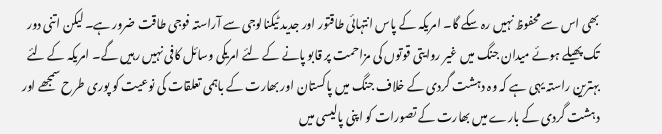بھی اس سے محفوظ نہیں رہ سکے گا۔ امریکہ کے پاس انتہائی طاقتور اور جدید ٹیکنالوجی سے آراستہ فوجی طاقت ضرور ہے۔ لیکن اتنی دور تک پھیلے ہوئے میدان جنگ میں غیر روایتی قوتوں کی مزاحمت پر قابو پانے کے لئے امریکی وسائل کافی نہیں رہیں گے۔ امریکہ کے لئے بہترین راستہ یہی ہے کہ وہ دہشت گردی کے خلاف جنگ میں پاکستان اور بھارت کے باہمی تعلقات کی نوعیت کو پوری طرح سمجھے اور دہشت گردی کے بارے میں بھارت کے تصورات کو اپنی پالیسی میں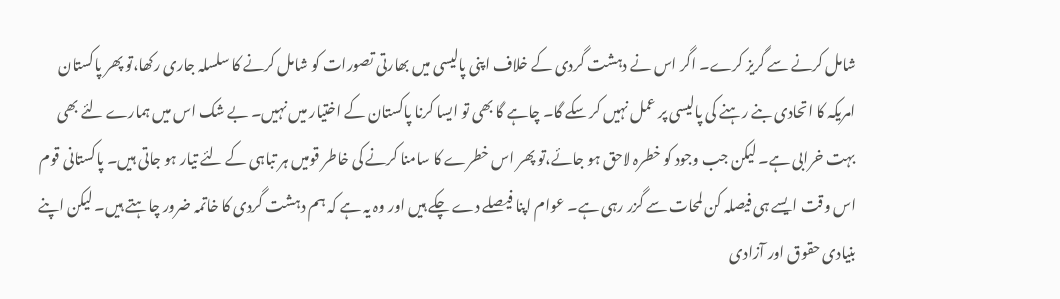شامل کرنے سے گریز کرے۔ اگر اس نے دہشت گردی کے خلاف اپنی پالیسی میں بھارتی تصورات کو شامل کرنے کا سلسلہ جاری رکھا،تو پھر پاکستان امریکہ کا اتحادی بنے رہنے کی پالیسی پر عمل نہیں کر سکے گا۔ چاہے گا بھی تو ایسا کرنا پاکستان کے اختیار میں نہیں۔ بے شک اس میں ہمارے لئے بھی بہت خرابی ہے۔ لیکن جب وجود کو خطرہ لاحق ہو جائے،تو پھر اس خطرے کا سامنا کرنے کی خاطر قومیں ہر تباہی کے لئے تیار ہو جاتی ہیں۔ پاکستانی قوم اس وقت ایسے ہی فیصلہ کن لمحات سے گزر رہی ہے۔ عوام اپنا فیصلے دے چکے ہیں اور وہ یہ ہے کہ ہم دہشت گردی کا خاتمہ ضرور چاہتے ہیں۔ لیکن اپنے بنیادی حقوق اور آزادی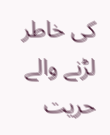کی خاطر لڑنے والے حریت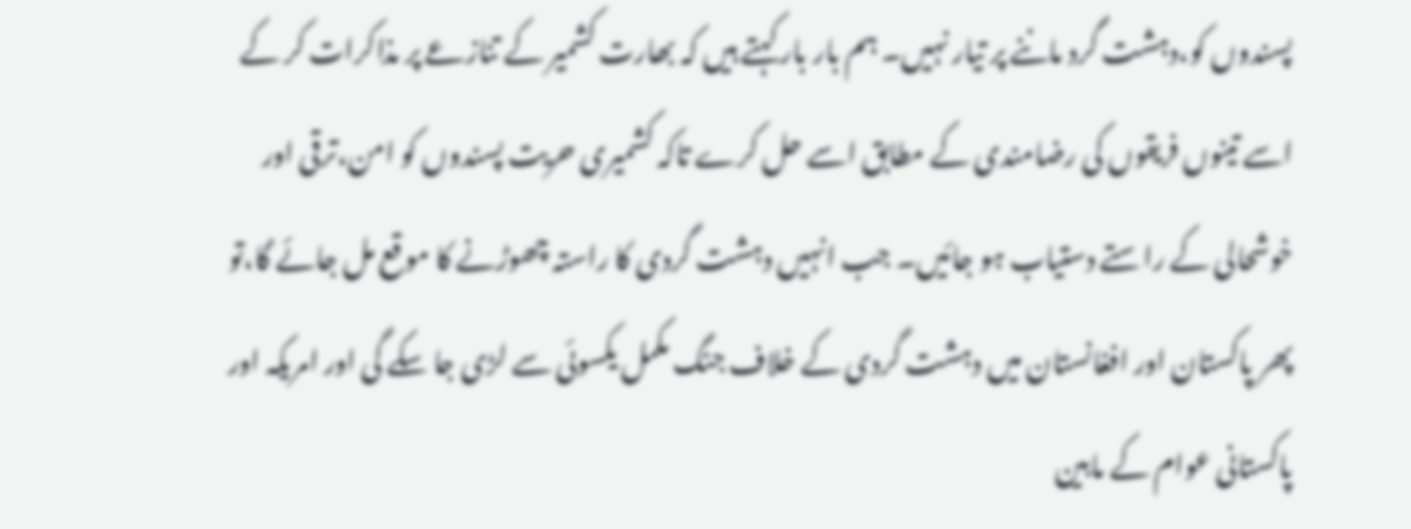پسندوں کو،دہشت گرد ماننے پر تیار نہیں۔ ہم بار بار کہتے ہیں کہ بھارت کشمیر کے تنازعے پر مذاکرات کر کے اسے تینوں فریقوں کی رضامندی کے مطابق اسے حل کرے تاکہ کشمیری حریت پسندوں کو امن،ترقی اور خوشحالی کے راستے دستیاب ہو جائیں۔ جب انہیں دہشت گردی کا راستہ چھوڑنے کا موقع مل جائے گا،تو پھر پاکستان اور افغانستان میں دہشت گردی کے خلاف جنگ مکمل یکسوئی سے لڑی جا سکے گی اور امریکہ اور پاکستانی عوام کے مابین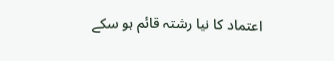اعتماد کا نیا رشتہ قائم ہو سکے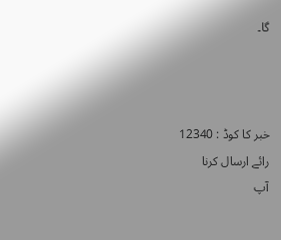گا۔



خبر کا کوڈ : 12340
رائے ارسال کرنا
آپ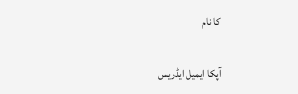کا نام

آپکا ایمیل ایڈریس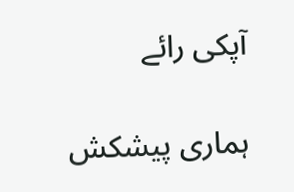آپکی رائے

ہماری پیشکش